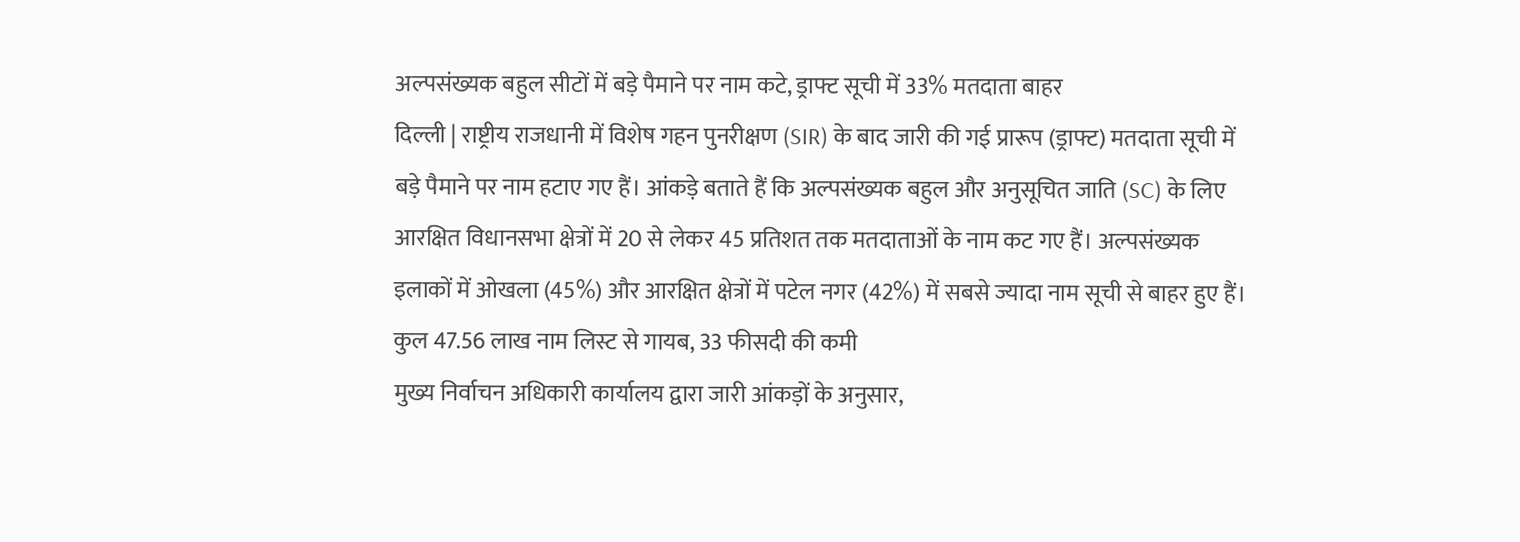अल्पसंख्यक बहुल सीटों में बड़े पैमाने पर नाम कटे, ड्राफ्ट सूची में 33% मतदाता बाहर
दिल्ली | राष्ट्रीय राजधानी में विशेष गहन पुनरीक्षण (SIR) के बाद जारी की गई प्रारूप (ड्राफ्ट) मतदाता सूची में बड़े पैमाने पर नाम हटाए गए हैं। आंकड़े बताते हैं कि अल्पसंख्यक बहुल और अनुसूचित जाति (SC) के लिए आरक्षित विधानसभा क्षेत्रों में 20 से लेकर 45 प्रतिशत तक मतदाताओं के नाम कट गए हैं। अल्पसंख्यक इलाकों में ओखला (45%) और आरक्षित क्षेत्रों में पटेल नगर (42%) में सबसे ज्यादा नाम सूची से बाहर हुए हैं।
कुल 47.56 लाख नाम लिस्ट से गायब, 33 फीसदी की कमी
मुख्य निर्वाचन अधिकारी कार्यालय द्वारा जारी आंकड़ों के अनुसार,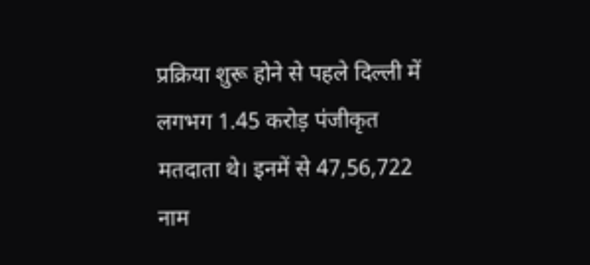प्रक्रिया शुरू होने से पहले दिल्ली में लगभग 1.45 करोड़ पंजीकृत मतदाता थे। इनमें से 47,56,722 नाम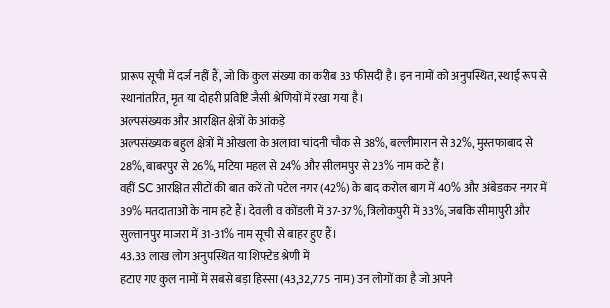प्रारूप सूची में दर्ज नहीं हैं, जो कि कुल संख्या का करीब 33 फीसदी है। इन नामों को अनुपस्थित, स्थाई रूप से स्थानांतरित, मृत या दोहरी प्रविष्टि जैसी श्रेणियों में रखा गया है।
अल्पसंख्यक और आरक्षित क्षेत्रों के आंकड़े
अल्पसंख्यक बहुल क्षेत्रों में ओखला के अलावा चांदनी चौक से 38%, बल्लीमारान से 32%, मुस्तफाबाद से 28%, बाबरपुर से 26%, मटिया महल से 24% और सीलमपुर से 23% नाम कटे हैं।
वहीं SC आरक्षित सीटों की बात करें तो पटेल नगर (42%) के बाद करोल बाग में 40% और अंबेडकर नगर में 39% मतदाताओं के नाम हटे हैं। देवली व कोंडली में 37-37%, त्रिलोकपुरी में 33%, जबकि सीमापुरी और सुल्तानपुर माजरा में 31-31% नाम सूची से बाहर हुए हैं।
43.33 लाख लोग अनुपस्थित या शिफ्टेड श्रेणी में
हटाए गए कुल नामों में सबसे बड़ा हिस्सा (43,32,775 नाम) उन लोगों का है जो अपने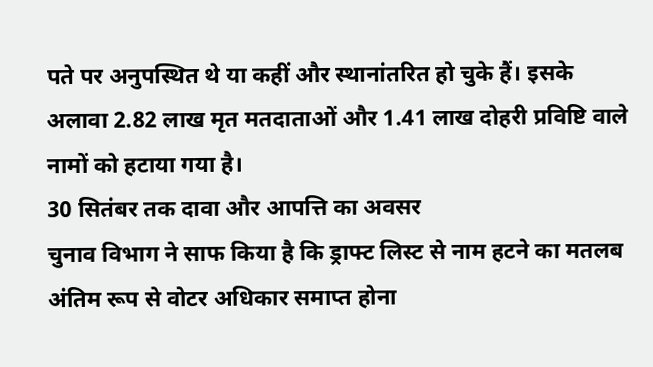पते पर अनुपस्थित थे या कहीं और स्थानांतरित हो चुके हैं। इसके अलावा 2.82 लाख मृत मतदाताओं और 1.41 लाख दोहरी प्रविष्टि वाले नामों को हटाया गया है।
30 सितंबर तक दावा और आपत्ति का अवसर
चुनाव विभाग ने साफ किया है कि ड्राफ्ट लिस्ट से नाम हटने का मतलब अंतिम रूप से वोटर अधिकार समाप्त होना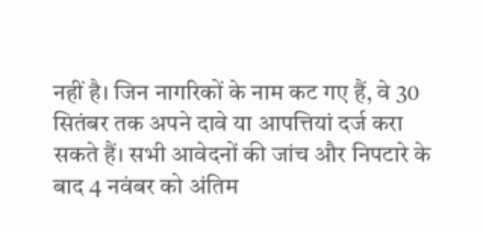नहीं है। जिन नागरिकों के नाम कट गए हैं, वे 30 सितंबर तक अपने दावे या आपत्तियां दर्ज करा सकते हैं। सभी आवेदनों की जांच और निपटारे के बाद 4 नवंबर को अंतिम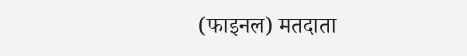(फाइनल) मतदाता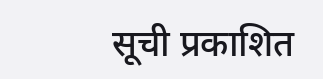सूची प्रकाशित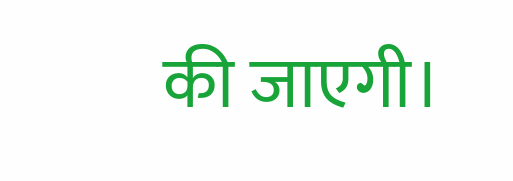की जाएगी।